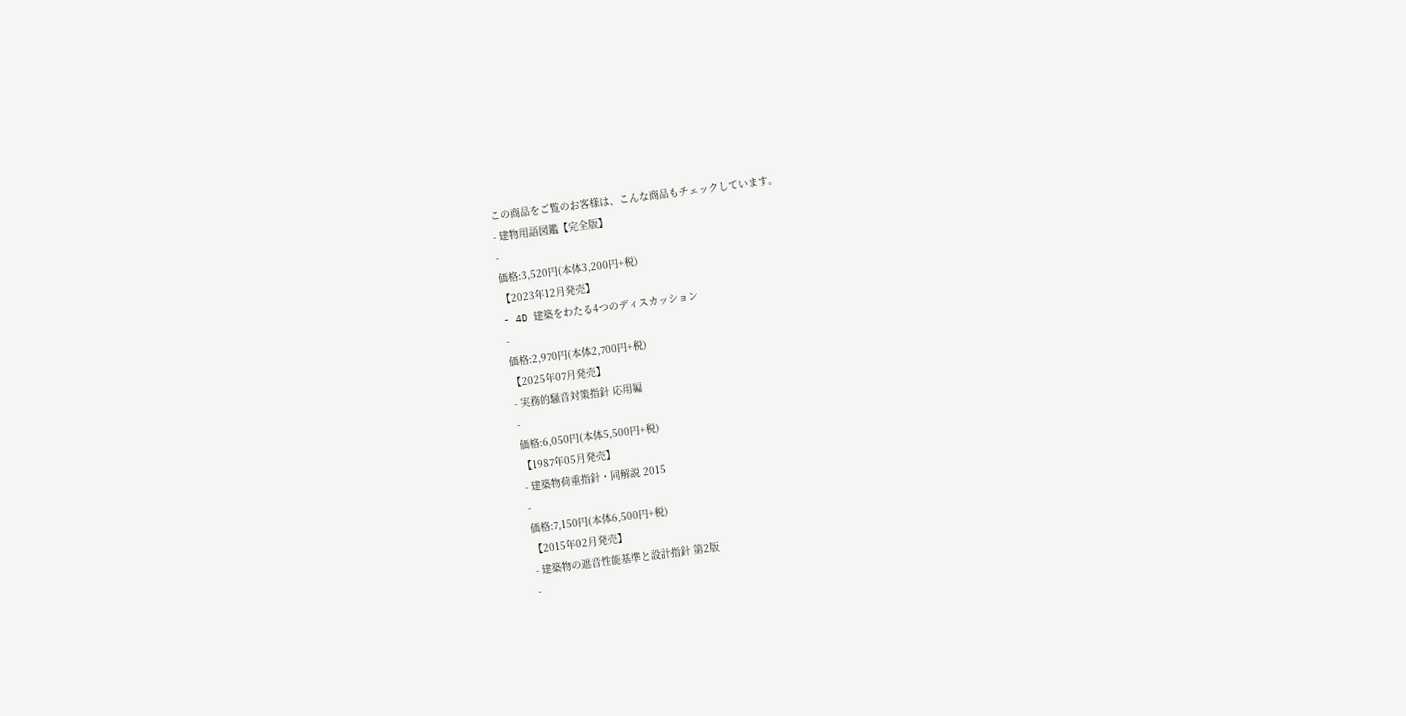この商品をご覧のお客様は、こんな商品もチェックしています。
- 建物用語図鑑【完全版】
-
価格:3,520円(本体3,200円+税)
【2023年12月発売】
- 4D 建築をわたる4つのディスカッション
-
価格:2,970円(本体2,700円+税)
【2025年07月発売】
- 実務的騒音対策指針 応用編
-
価格:6,050円(本体5,500円+税)
【1987年05月発売】
- 建築物荷重指針・同解説 2015
-
価格:7,150円(本体6,500円+税)
【2015年02月発売】
- 建築物の遮音性能基準と設計指針 第2版
-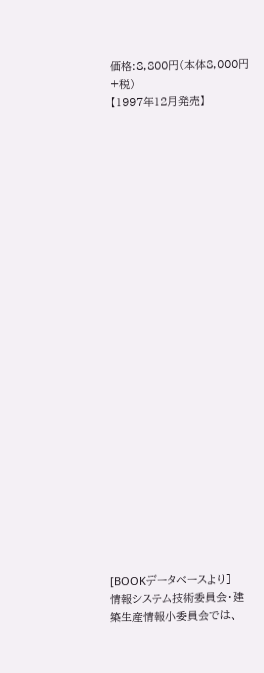価格:8,800円(本体8,000円+税)
【1997年12月発売】

























[BOOKデータベースより]
情報システム技術委員会・建築生産情報小委員会では、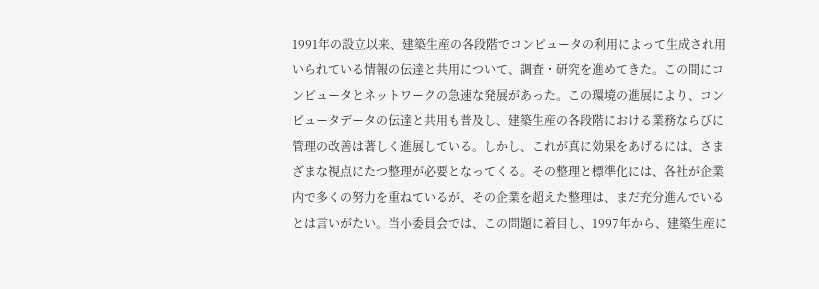1991年の設立以来、建築生産の各段階でコンピュータの利用によって生成され用いられている情報の伝達と共用について、調査・研究を進めてきた。この間にコンピュータとネットワークの急速な発展があった。この環境の進展により、コンピュータデータの伝達と共用も普及し、建築生産の各段階における業務ならびに管理の改善は著しく進展している。しかし、これが真に効果をあげるには、さまざまな視点にたつ整理が必要となってくる。その整理と標準化には、各社が企業内で多くの努力を重ねているが、その企業を超えた整理は、まだ充分進んでいるとは言いがたい。当小委員会では、この問題に着目し、1997年から、建築生産に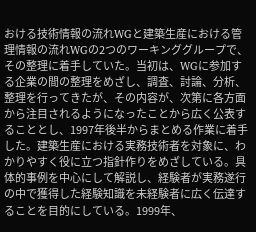おける技術情報の流れWGと建築生産における管理情報の流れWGの2つのワーキンググループで、その整理に着手していた。当初は、WGに参加する企業の間の整理をめざし、調査、討論、分析、整理を行ってきたが、その内容が、次第に各方面から注目されるようになったことから広く公表することとし、1997年後半からまとめる作業に着手した。建築生産における実務技術者を対象に、わかりやすく役に立つ指針作りをめざしている。具体的事例を中心にして解説し、経験者が実務遂行の中で獲得した経験知識を未経験者に広く伝達することを目的にしている。1999年、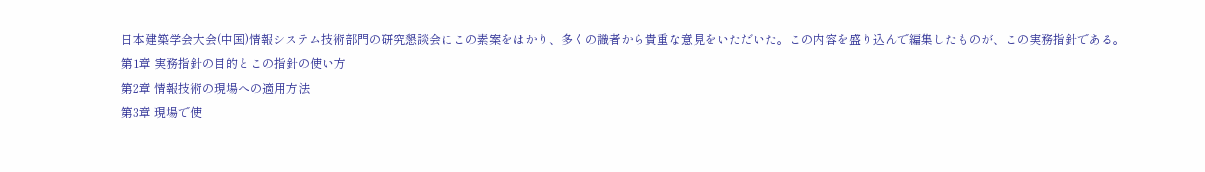日本建築学会大会(中国)情報システム技術部門の研究懇談会にこの素案をはかり、多くの識者から貴重な意見をいただいた。この内容を盛り込んで編集したものが、この実務指針である。
第1章 実務指針の目的とこの指針の使い方
第2章 情報技術の現場への適用方法
第3章 現場で使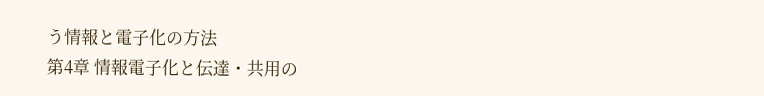う情報と電子化の方法
第4章 情報電子化と伝達・共用の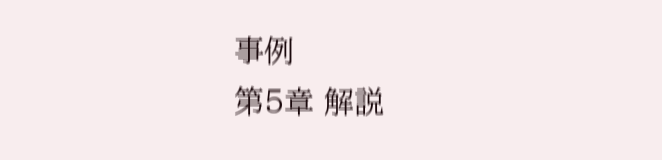事例
第5章 解説